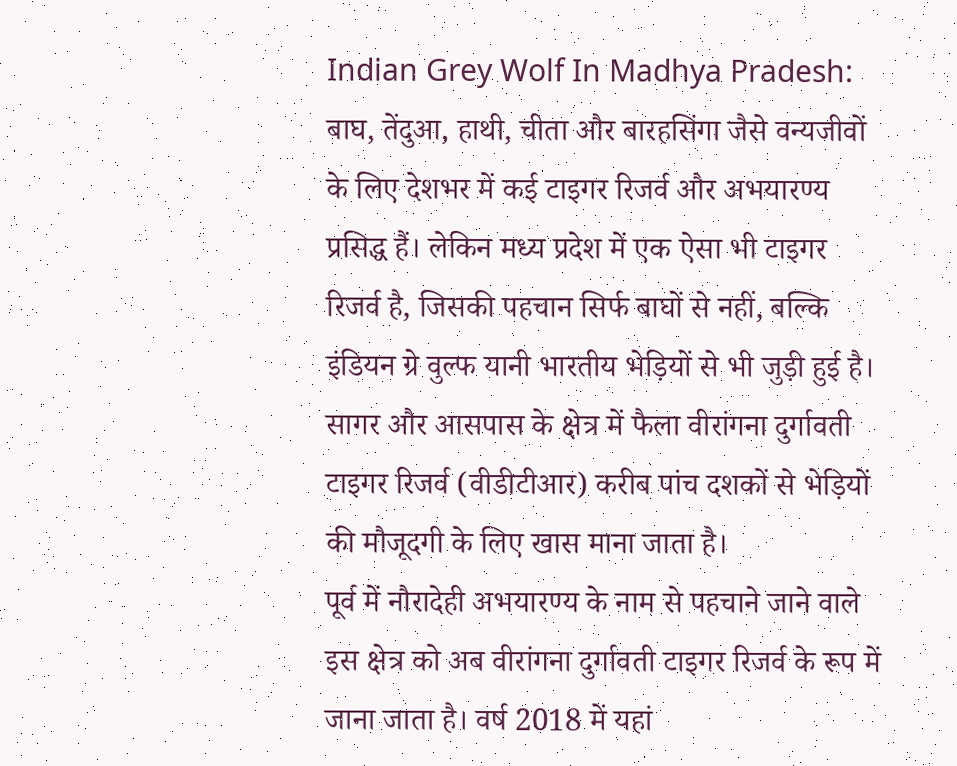Indian Grey Wolf In Madhya Pradesh: बाघ, तेंदुआ, हाथी, चीता और बारहसिंगा जैसे वन्यजीवों के लिए देशभर में कई टाइगर रिजर्व और अभयारण्य प्रसिद्ध हैं। लेकिन मध्य प्रदेश में एक ऐसा भी टाइगर रिजर्व है, जिसकी पहचान सिर्फ बाघों से नहीं, बल्कि इंडियन ग्रे वुल्फ यानी भारतीय भेड़ियों से भी जुड़ी हुई है। सागर और आसपास के क्षेत्र में फैला वीरांगना दुर्गावती टाइगर रिजर्व (वीडीटीआर) करीब पांच दशकों से भेड़ियों की मौजूदगी के लिए खास माना जाता है।
पूर्व में नौरादेही अभयारण्य के नाम से पहचाने जाने वाले इस क्षेत्र को अब वीरांगना दुर्गावती टाइगर रिजर्व के रूप में जाना जाता है। वर्ष 2018 में यहां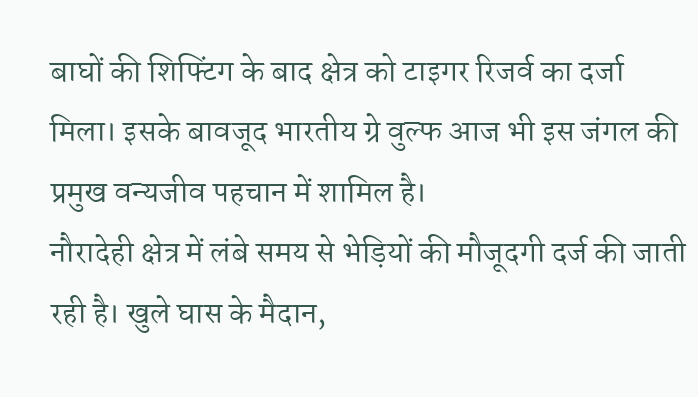बाघों की शिफ्टिंग के बाद क्षेत्र को टाइगर रिजर्व का दर्जा मिला। इसके बावजूद भारतीय ग्रे वुल्फ आज भी इस जंगल की प्रमुख वन्यजीव पहचान में शामिल है।
नौरादेही क्षेत्र में लंबे समय से भेड़ियों की मौजूदगी दर्ज की जाती रही है। खुले घास के मैदान,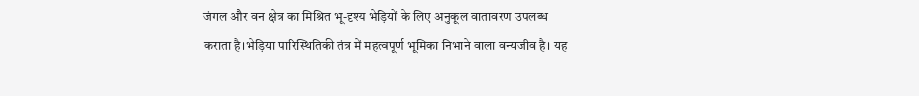जंगल और वन क्षेत्र का मिश्रित भू-दृश्य भेड़ियों के लिए अनुकूल वातावरण उपलब्ध कराता है।भेड़िया पारिस्थितिकी तंत्र में महत्वपूर्ण भूमिका निभाने वाला वन्यजीव है। यह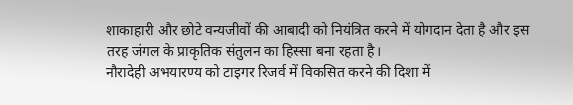शाकाहारी और छोटे वन्यजीवों की आबादी को नियंत्रित करने में योगदान देता है और इस तरह जंगल के प्राकृतिक संतुलन का हिस्सा बना रहता है।
नौरादेही अभयारण्य को टाइगर रिजर्व में विकसित करने की दिशा में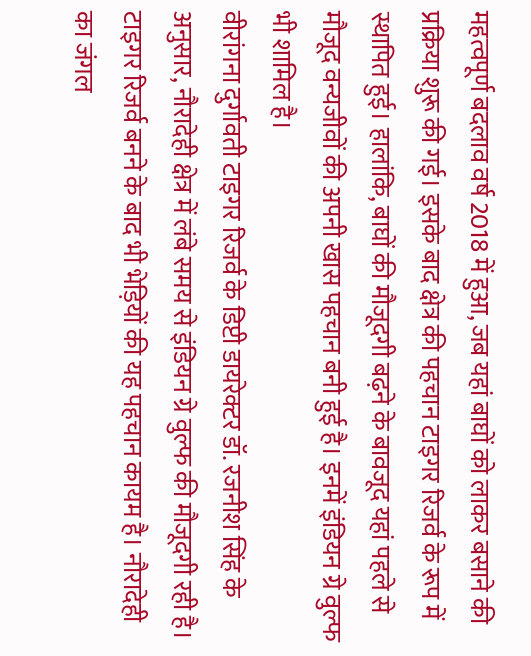महत्वपूर्ण बदलाव वर्ष 2018 में हुआ, जब यहां बाघों को लाकर बसाने की प्रक्रिया शुरू की गई। इसके बाद क्षेत्र की पहचान टाइगर रिजर्व के रूप में स्थापित हुई। हालांकि, बाघों की मौजूदगी बढ़ने के बावजूद यहां पहले से मौजूद वन्यजीवों की अपनी खास पहचान बनी हुई है। इनमें इंडियन ग्रे वुल्फ भी शामिल है।
वीरांगना दुर्गावती टाइगर रिजर्व के डिप्टी डायरेक्टर डॉ. रजनीश सिंह के अनुसार, नौरादेही क्षेत्र में लंबे समय से इंडियन ग्रे वुल्फ की मौजूदगी रही है। टाइगर रिजर्व बनने के बाद भी भेड़ियों की यह पहचान कायम है। नौरादेही का जंगल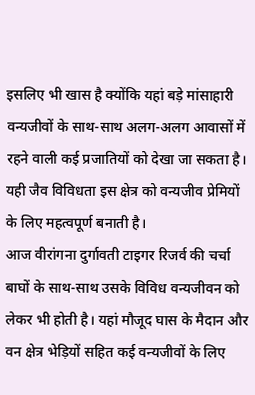इसलिए भी खास है क्योंकि यहां बड़े मांसाहारी वन्यजीवों के साथ-साथ अलग-अलग आवासों में रहने वाली कई प्रजातियों को देखा जा सकता है। यही जैव विविधता इस क्षेत्र को वन्यजीव प्रेमियों के लिए महत्वपूर्ण बनाती है।
आज वीरांगना दुर्गावती टाइगर रिजर्व की चर्चा बाघों के साथ-साथ उसके विविध वन्यजीवन को लेकर भी होती है। यहां मौजूद घास के मैदान और वन क्षेत्र भेड़ियों सहित कई वन्यजीवों के लिए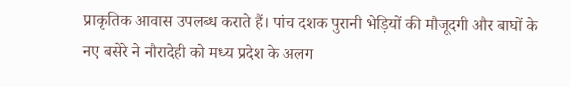प्राकृतिक आवास उपलब्ध कराते हैं। पांच दशक पुरानी भेड़ियों की मौजूदगी और बाघों के नए बसेरे ने नौरादेही को मध्य प्रदेश के अलग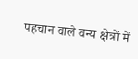पहचान वाले वन्य क्षेत्रों में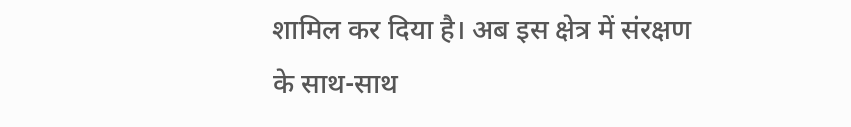शामिल कर दिया है। अब इस क्षेत्र में संरक्षण के साथ-साथ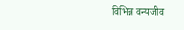विभिन्न वन्यजीव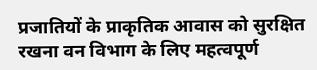प्रजातियों के प्राकृतिक आवास को सुरक्षित रखना वन विभाग के लिए महत्वपूर्ण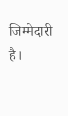जिम्मेदारी है।